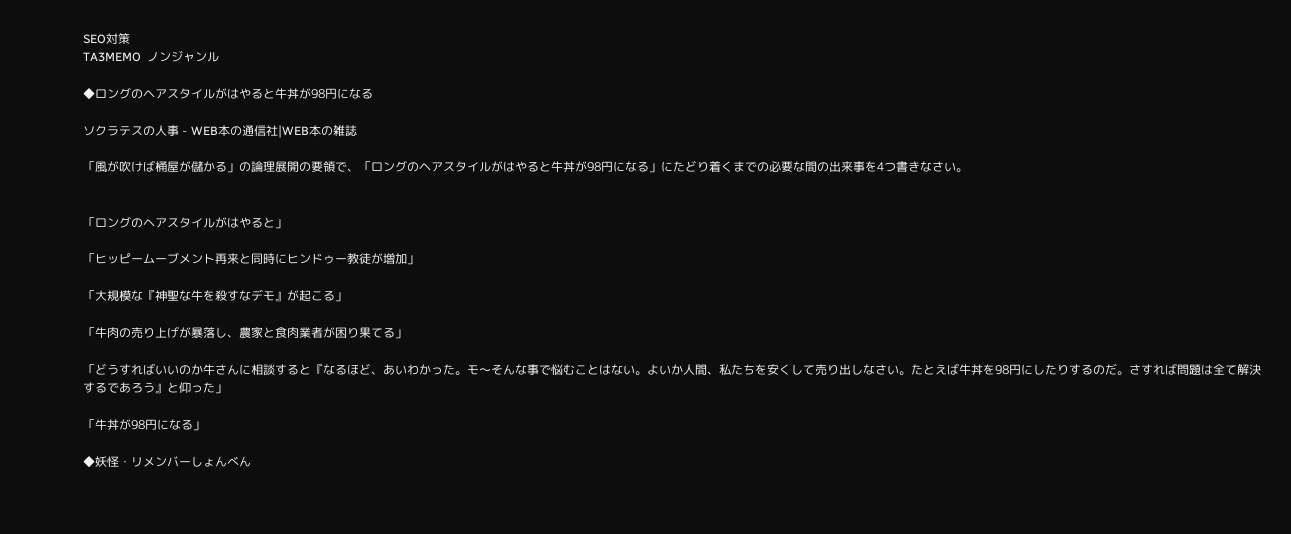SEO対策
TA3MEMO  ノンジャンル

◆ロングのヘアスタイルがはやると牛丼が98円になる

ソクラテスの人事 - WEB本の通信社|WEB本の雑誌

「風が吹けば桶屋が儲かる」の論理展開の要領で、「ロングのヘアスタイルがはやると牛丼が98円になる」にたどり着くまでの必要な間の出来事を4つ書きなさい。


「ロングのヘアスタイルがはやると」

「ヒッピームーブメント再来と同時にヒンドゥー教徒が増加」

「大規模な『神聖な牛を殺すなデモ』が起こる」

「牛肉の売り上げが暴落し、農家と食肉業者が困り果てる」

「どうすればいいのか牛さんに相談すると『なるほど、あいわかった。モ〜そんな事で悩むことはない。よいか人間、私たちを安くして売り出しなさい。たとえば牛丼を98円にしたりするのだ。さすれば問題は全て解決するであろう』と仰った」

「牛丼が98円になる」

◆妖怪・リメンバーしょんべん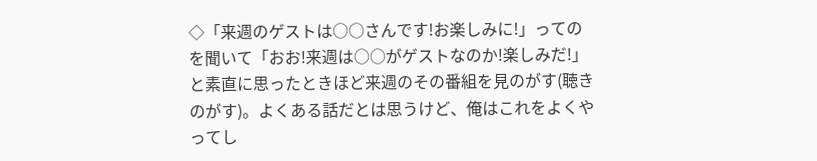◇「来週のゲストは○○さんです!お楽しみに!」ってのを聞いて「おお!来週は○○がゲストなのか!楽しみだ!」と素直に思ったときほど来週のその番組を見のがす(聴きのがす)。よくある話だとは思うけど、俺はこれをよくやってし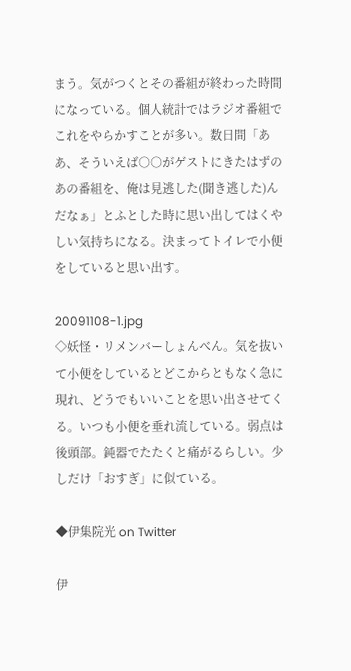まう。気がつくとその番組が終わった時間になっている。個人統計ではラジオ番組でこれをやらかすことが多い。数日間「ああ、そういえば○○がゲストにきたはずのあの番組を、俺は見逃した(聞き逃した)んだなぁ」とふとした時に思い出してはくやしい気持ちになる。決まってトイレで小便をしていると思い出す。

20091108-1.jpg
◇妖怪・リメンバーしょんべん。気を抜いて小便をしているとどこからともなく急に現れ、どうでもいいことを思い出させてくる。いつも小便を垂れ流している。弱点は後頭部。鈍器でたたくと痛がるらしい。少しだけ「おすぎ」に似ている。

◆伊集院光 on Twitter

伊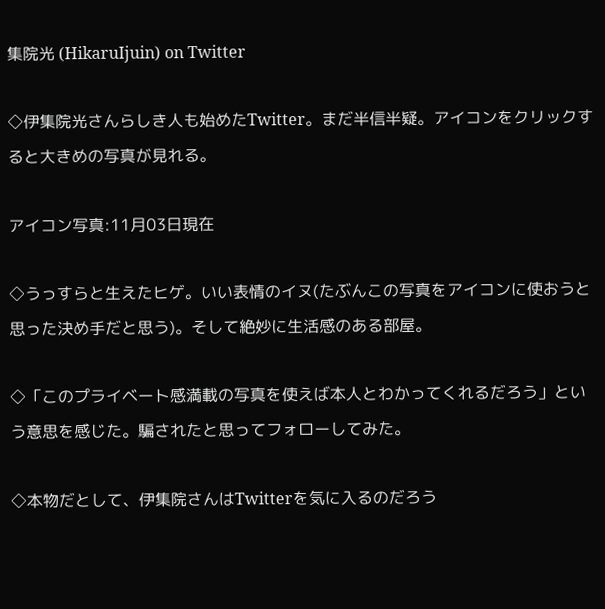集院光 (HikaruIjuin) on Twitter

◇伊集院光さんらしき人も始めたTwitter。まだ半信半疑。アイコンをクリックすると大きめの写真が見れる。

アイコン写真:11月03日現在

◇うっすらと生えたヒゲ。いい表情のイヌ(たぶんこの写真をアイコンに使おうと思った決め手だと思う)。そして絶妙に生活感のある部屋。

◇「このプライベート感満載の写真を使えば本人とわかってくれるだろう」という意思を感じた。騙されたと思ってフォローしてみた。

◇本物だとして、伊集院さんはTwitterを気に入るのだろう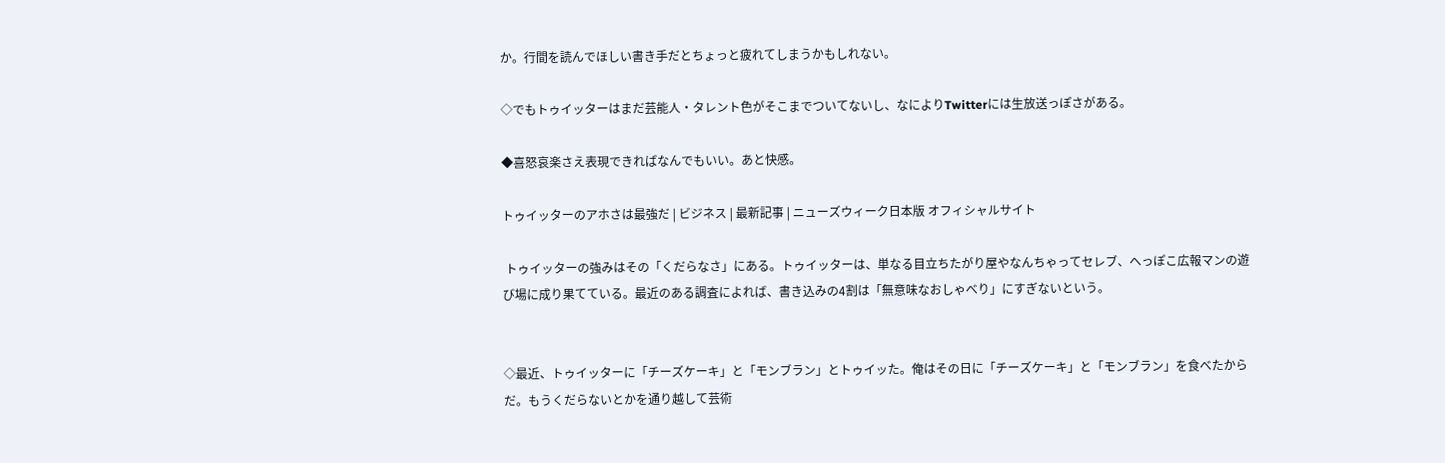か。行間を読んでほしい書き手だとちょっと疲れてしまうかもしれない。

◇でもトゥイッターはまだ芸能人・タレント色がそこまでついてないし、なによりTwitterには生放送っぽさがある。

◆喜怒哀楽さえ表現できればなんでもいい。あと快感。

トゥイッターのアホさは最強だ | ビジネス | 最新記事 | ニューズウィーク日本版 オフィシャルサイト

 トゥイッターの強みはその「くだらなさ」にある。トゥイッターは、単なる目立ちたがり屋やなんちゃってセレブ、へっぽこ広報マンの遊び場に成り果てている。最近のある調査によれば、書き込みの4割は「無意味なおしゃべり」にすぎないという。


◇最近、トゥイッターに「チーズケーキ」と「モンブラン」とトゥイッた。俺はその日に「チーズケーキ」と「モンブラン」を食べたからだ。もうくだらないとかを通り越して芸術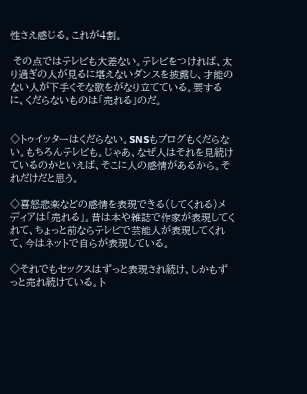性さえ感じる。これが4割。

 その点ではテレビも大差ない。テレビをつければ、太り過ぎの人が見るに堪えないダンスを披露し、才能のない人が下手くそな歌をがなり立てている。要するに、くだらないものは「売れる」のだ。


◇トゥイッターはくだらない。SNSもブログもくだらない。もちろんテレビも。じゃあ、なぜ人はそれを見続けているのかといえば、そこに人の感情があるから。それだけだと思う。

◇喜怒悲楽などの感情を表現できる(してくれる)メディアは「売れる」。昔は本や雑誌で作家が表現してくれて、ちょっと前ならテレビで芸能人が表現してくれて、今はネットで自らが表現している。

◇それでもセックスはずっと表現され続け、しかもずっと売れ続けている。ト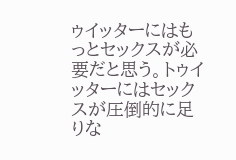ゥイッターにはもっとセックスが必要だと思う。トゥイッターにはセックスが圧倒的に足りな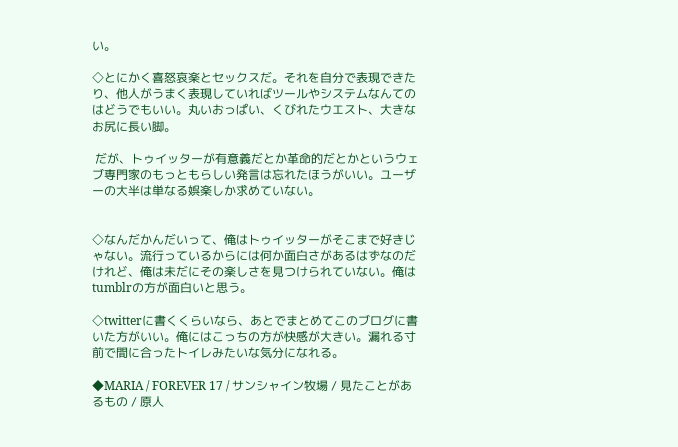い。

◇とにかく喜怒哀楽とセックスだ。それを自分で表現できたり、他人がうまく表現していればツールやシステムなんてのはどうでもいい。丸いおっぱい、くびれたウエスト、大きなお尻に長い脚。

 だが、トゥイッターが有意義だとか革命的だとかというウェブ専門家のもっともらしい発言は忘れたほうがいい。ユーザーの大半は単なる娯楽しか求めていない。


◇なんだかんだいって、俺はトゥイッターがそこまで好きじゃない。流行っているからには何か面白さがあるはずなのだけれど、俺は未だにその楽しさを見つけられていない。俺はtumblrの方が面白いと思う。

◇twitterに書くくらいなら、あとでまとめてこのブログに書いた方がいい。俺にはこっちの方が快感が大きい。漏れる寸前で間に合ったトイレみたいな気分になれる。

◆MARIA / FOREVER 17 / サンシャイン牧場 / 見たことがあるもの / 原人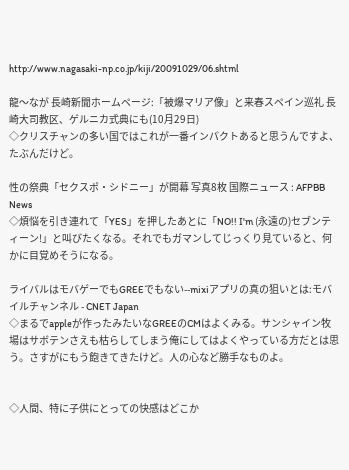http://www.nagasaki-np.co.jp/kiji/20091029/06.shtml

龍〜なが 長崎新聞ホームページ:「被爆マリア像」と来春スペイン巡礼 長崎大司教区、ゲルニカ式典にも(10月29日)
◇クリスチャンの多い国ではこれが一番インパクトあると思うんですよ、たぶんだけど。

性の祭典「セクスポ・シドニー」が開幕 写真8枚 国際ニュース : AFPBB News
◇煩悩を引き連れて「YES」を押したあとに「NO!! I'm (永遠の)セブンティーン!」と叫びたくなる。それでもガマンしてじっくり見ていると、何かに目覚めそうになる。

ライバルはモバゲーでもGREEでもない--mixiアプリの真の狙いとは:モバイルチャンネル - CNET Japan
◇まるでappleが作ったみたいなGREEのCMはよくみる。サンシャイン牧場はサボテンさえも枯らしてしまう俺にしてはよくやっている方だとは思う。さすがにもう飽きてきたけど。人の心など勝手なものよ。


◇人間、特に子供にとっての快感はどこか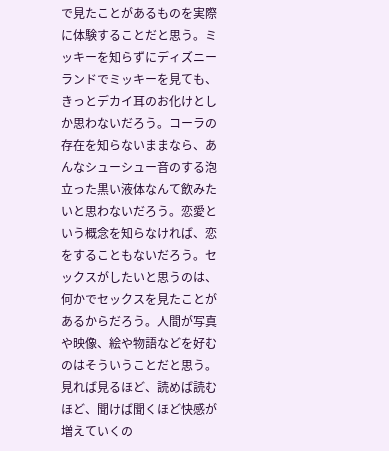で見たことがあるものを実際に体験することだと思う。ミッキーを知らずにディズニーランドでミッキーを見ても、きっとデカイ耳のお化けとしか思わないだろう。コーラの存在を知らないままなら、あんなシューシュー音のする泡立った黒い液体なんて飲みたいと思わないだろう。恋愛という概念を知らなければ、恋をすることもないだろう。セックスがしたいと思うのは、何かでセックスを見たことがあるからだろう。人間が写真や映像、絵や物語などを好むのはそういうことだと思う。見れば見るほど、読めば読むほど、聞けば聞くほど快感が増えていくの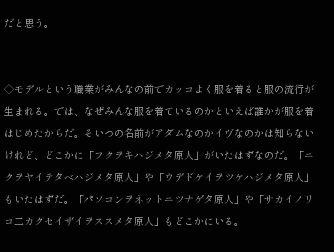だと思う。


◇モデルという職業がみんなの前でカッコよく服を着ると服の流行が生まれる。では、なぜみんな服を着ているのかといえば誰かが服を着はじめたからだ。そいつの名前がアダムなのかイヴなのかは知らないけれど、どこかに「フクヲキハジメタ原人」がいたはずなのだ。「ニクヲヤイテタベハジメタ原人」や「ウデドケイヲツケハジメタ原人」もいたはずだ。「パソコンヲネットニツナゲタ原人」や「サカイノリコ二カクセイザイヲススメタ原人」もどこかにいる。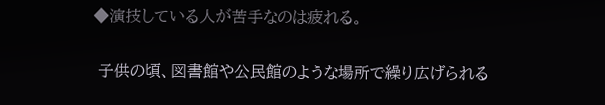◆演技している人が苦手なのは疲れる。

 子供の頃、図書館や公民館のような場所で繰り広げられる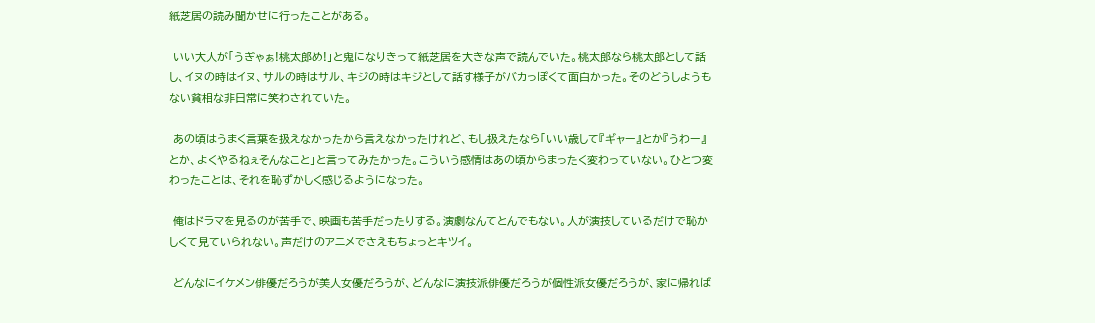紙芝居の読み聞かせに行ったことがある。

 いい大人が「うぎゃぁ!桃太郎め!」と鬼になりきって紙芝居を大きな声で読んでいた。桃太郎なら桃太郎として話し、イヌの時はイヌ、サルの時はサル、キジの時はキジとして話す様子がバカっぽくて面白かった。そのどうしようもない貧相な非日常に笑わされていた。

 あの頃はうまく言葉を扱えなかったから言えなかったけれど、もし扱えたなら「いい歳して『ギャー』とか『うわー』とか、よくやるねぇそんなこと」と言ってみたかった。こういう感情はあの頃からまったく変わっていない。ひとつ変わったことは、それを恥ずかしく感じるようになった。

 俺はドラマを見るのが苦手で、映画も苦手だったりする。演劇なんてとんでもない。人が演技しているだけで恥かしくて見ていられない。声だけのアニメでさえもちょっとキツイ。

 どんなにイケメン俳優だろうが美人女優だろうが、どんなに演技派俳優だろうが個性派女優だろうが、家に帰れば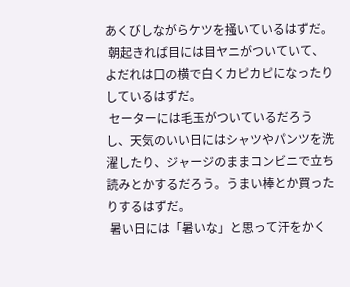あくびしながらケツを掻いているはずだ。
 朝起きれば目には目ヤニがついていて、よだれは口の横で白くカピカピになったりしているはずだ。
 セーターには毛玉がついているだろうし、天気のいい日にはシャツやパンツを洗濯したり、ジャージのままコンビニで立ち読みとかするだろう。うまい棒とか買ったりするはずだ。
 暑い日には「暑いな」と思って汗をかく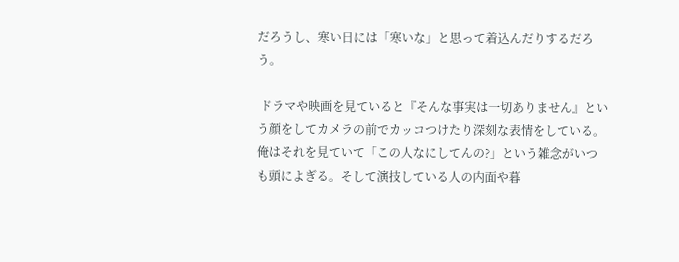だろうし、寒い日には「寒いな」と思って着込んだりするだろう。

 ドラマや映画を見ていると『そんな事実は一切ありません』という顔をしてカメラの前でカッコつけたり深刻な表情をしている。俺はそれを見ていて「この人なにしてんの?」という雑念がいつも頭によぎる。そして演技している人の内面や暮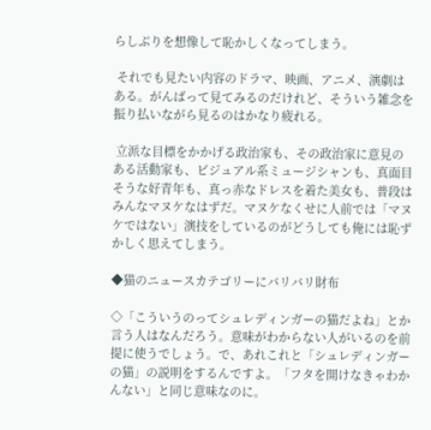らしぶりを想像して恥かしくなってしまう。

 それでも見たい内容のドラマ、映画、アニメ、演劇はある。がんばって見てみるのだけれど、そういう雑念を振り払いながら見るのはかなり疲れる。

 立派な目標をかかげる政治家も、その政治家に意見のある活動家も、ビジュアル系ミュージシャンも、真面目そうな好青年も、真っ赤なドレスを着た美女も、普段はみんなマヌケなはずだ。マヌケなくせに人前では「マヌケではない」演技をしているのがどうしても俺には恥ずかしく思えてしまう。

◆猫のニュースカテゴリーにバリバリ財布

◇「こういうのってシュレディンガーの猫だよね」とか言う人はなんだろう。意味がわからない人がいるのを前提に使うでしょう。で、あれこれと「シュレディンガーの猫」の説明をするんですよ。「フタを開けなきゃわかんない」と同じ意味なのに。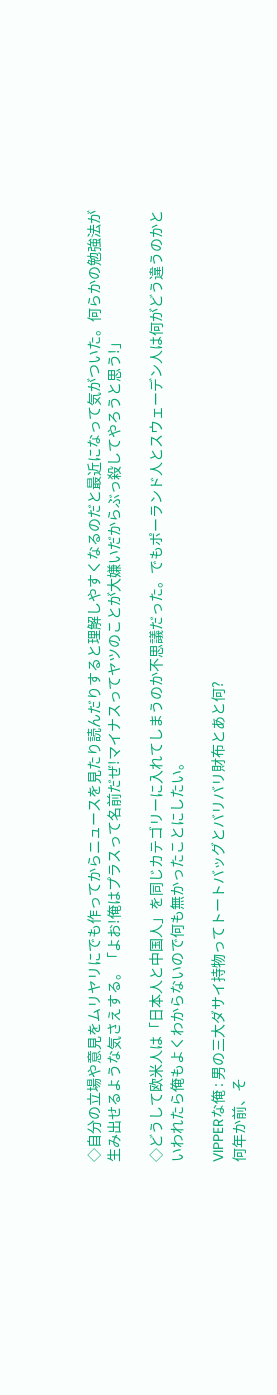◇自分の立場や意見をムリヤリにでも作ってからニュースを見たり読んだりすると理解しやすくなるのだと最近になって気がついた。何らかの勉強法が生み出せるような気さえする。「よお!俺はプラスって名前だぜ!マイナスってヤツのことが大嫌いだからぶっ殺してやろうと思う!」

◇どうして欧米人は「日本人と中国人」を同じカテゴリーに入れてしまうのか不思議だった。でもポーランド人とスウェーデン人は何がどう違うのかといわれたら俺もよくわからないので何も無かったことにしたい。

VIPPERな俺 : 男の三大ダサイ持物ってトートバッグとバリバリ財布とあと何?
何年か前、そ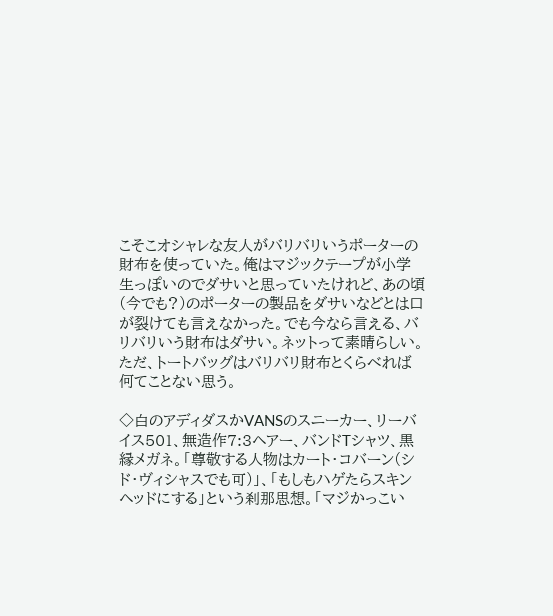こそこオシャレな友人がバリバリいうポーターの財布を使っていた。俺はマジックテープが小学生っぽいのでダサいと思っていたけれど、あの頃(今でも?)のポーターの製品をダサいなどとは口が裂けても言えなかった。でも今なら言える、バリバリいう財布はダサい。ネットって素晴らしい。ただ、トートバッグはバリバリ財布とくらべれば何てことない思う。

◇白のアディダスかVANSのスニーカー、リーバイス501、無造作7:3ヘアー、バンドTシャツ、黒縁メガネ。「尊敬する人物はカート・コバーン(シド・ヴィシャスでも可)」、「もしもハゲたらスキンヘッドにする」という刹那思想。「マジかっこい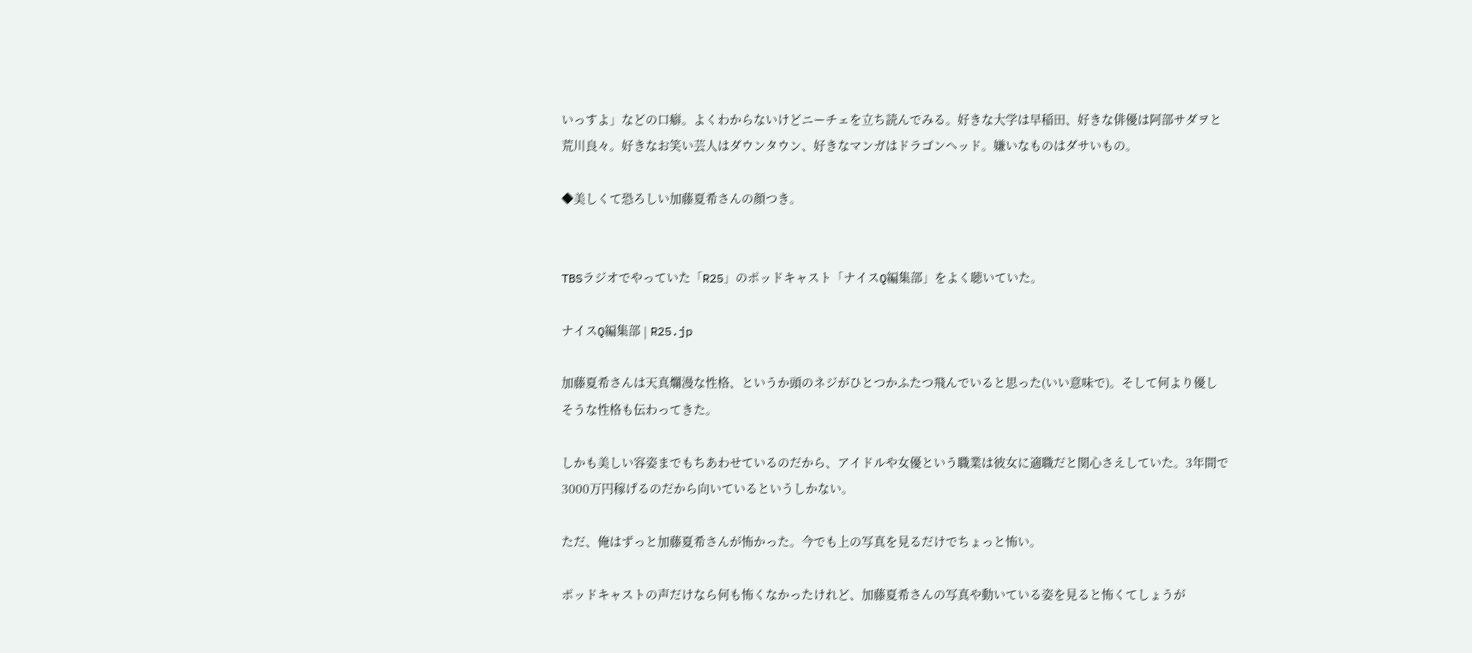いっすよ」などの口癖。よくわからないけどニーチェを立ち読んでみる。好きな大学は早稲田、好きな俳優は阿部サダヲと荒川良々。好きなお笑い芸人はダウンタウン、好きなマンガはドラゴンヘッド。嫌いなものはダサいもの。

◆美しくて恐ろしい加藤夏希さんの顔つき。


TBSラジオでやっていた「R25」のポッドキャスト「ナイスQ編集部」をよく聴いていた。

ナイスQ編集部 | R25.jp

加藤夏希さんは天真爛漫な性格、というか頭のネジがひとつかふたつ飛んでいると思った(いい意味で)。そして何より優しそうな性格も伝わってきた。

しかも美しい容姿までもちあわせているのだから、アイドルや女優という職業は彼女に適職だと関心さえしていた。3年間で3000万円稼げるのだから向いているというしかない。

ただ、俺はずっと加藤夏希さんが怖かった。今でも上の写真を見るだけでちょっと怖い。

ポッドキャストの声だけなら何も怖くなかったけれど、加藤夏希さんの写真や動いている姿を見ると怖くてしょうが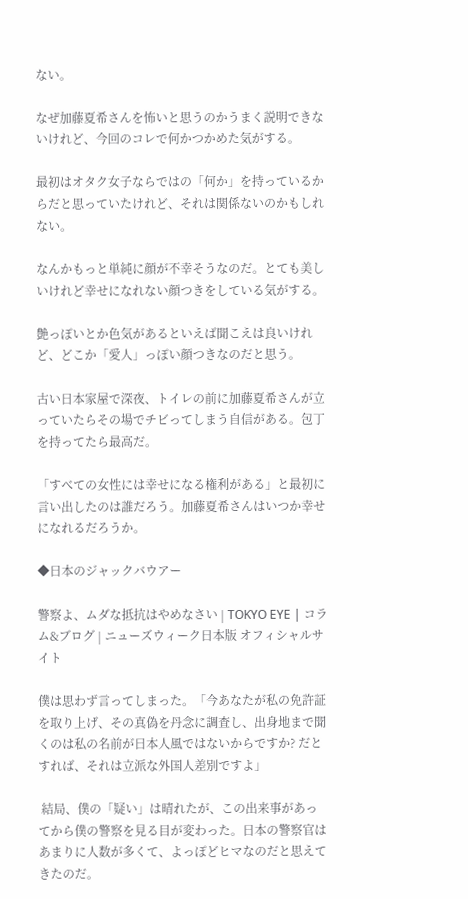ない。

なぜ加藤夏希さんを怖いと思うのかうまく説明できないけれど、今回のコレで何かつかめた気がする。

最初はオタク女子ならではの「何か」を持っているからだと思っていたけれど、それは関係ないのかもしれない。

なんかもっと単純に顔が不幸そうなのだ。とても美しいけれど幸せになれない顔つきをしている気がする。

艶っぽいとか色気があるといえば聞こえは良いけれど、どこか「愛人」っぽい顔つきなのだと思う。

古い日本家屋で深夜、トイレの前に加藤夏希さんが立っていたらその場でチビってしまう自信がある。包丁を持ってたら最高だ。

「すべての女性には幸せになる権利がある」と最初に言い出したのは誰だろう。加藤夏希さんはいつか幸せになれるだろうか。

◆日本のジャックバウアー

警察よ、ムダな抵抗はやめなさい | TOKYO EYE | コラム&ブログ | ニューズウィーク日本版 オフィシャルサイト

僕は思わず言ってしまった。「今あなたが私の免許証を取り上げ、その真偽を丹念に調査し、出身地まで聞くのは私の名前が日本人風ではないからですか? だとすれば、それは立派な外国人差別ですよ」

 結局、僕の「疑い」は晴れたが、この出来事があってから僕の警察を見る目が変わった。日本の警察官はあまりに人数が多くて、よっぽどヒマなのだと思えてきたのだ。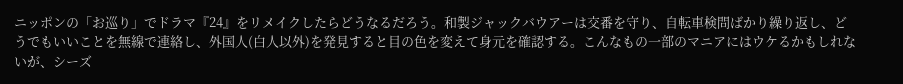ニッポンの「お巡り」でドラマ『24』をリメイクしたらどうなるだろう。和製ジャックバウアーは交番を守り、自転車検問ばかり繰り返し、どうでもいいことを無線で連絡し、外国人(白人以外)を発見すると目の色を変えて身元を確認する。こんなもの一部のマニアにはウケるかもしれないが、シーズ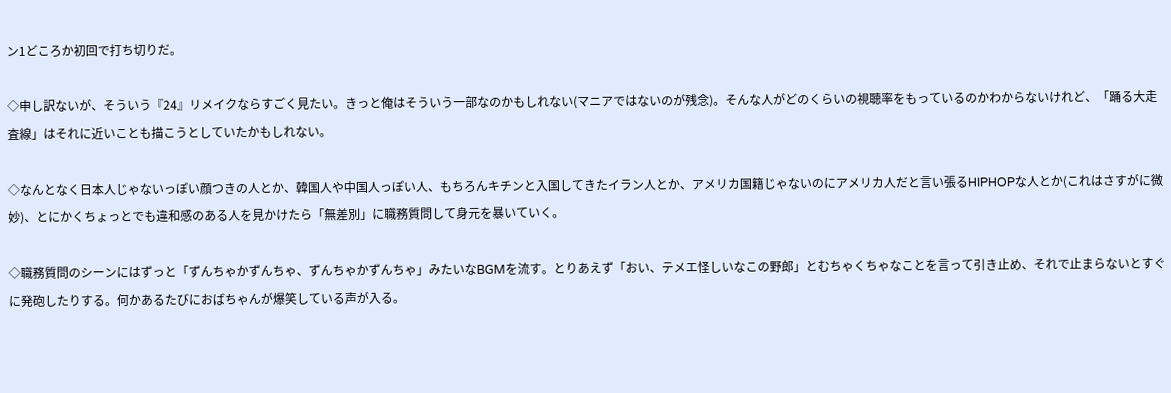ン1どころか初回で打ち切りだ。

◇申し訳ないが、そういう『24』リメイクならすごく見たい。きっと俺はそういう一部なのかもしれない(マニアではないのが残念)。そんな人がどのくらいの視聴率をもっているのかわからないけれど、「踊る大走査線」はそれに近いことも描こうとしていたかもしれない。

◇なんとなく日本人じゃないっぽい顔つきの人とか、韓国人や中国人っぽい人、もちろんキチンと入国してきたイラン人とか、アメリカ国籍じゃないのにアメリカ人だと言い張るHIPHOPな人とか(これはさすがに微妙)、とにかくちょっとでも違和感のある人を見かけたら「無差別」に職務質問して身元を暴いていく。

◇職務質問のシーンにはずっと「ずんちゃかずんちゃ、ずんちゃかずんちゃ」みたいなBGMを流す。とりあえず「おい、テメエ怪しいなこの野郎」とむちゃくちゃなことを言って引き止め、それで止まらないとすぐに発砲したりする。何かあるたびにおばちゃんが爆笑している声が入る。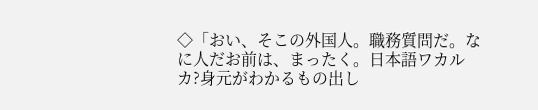◇「おい、そこの外国人。職務質問だ。なに人だお前は、まったく。日本語ワカルカ?身元がわかるもの出し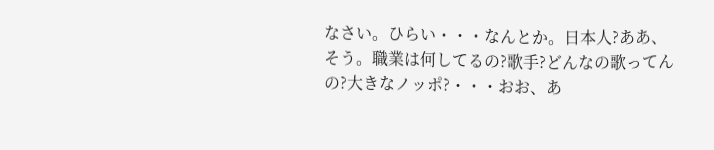なさい。ひらい・・・なんとか。日本人?ああ、そう。職業は何してるの?歌手?どんなの歌ってんの?大きなノッポ?・・・おお、あ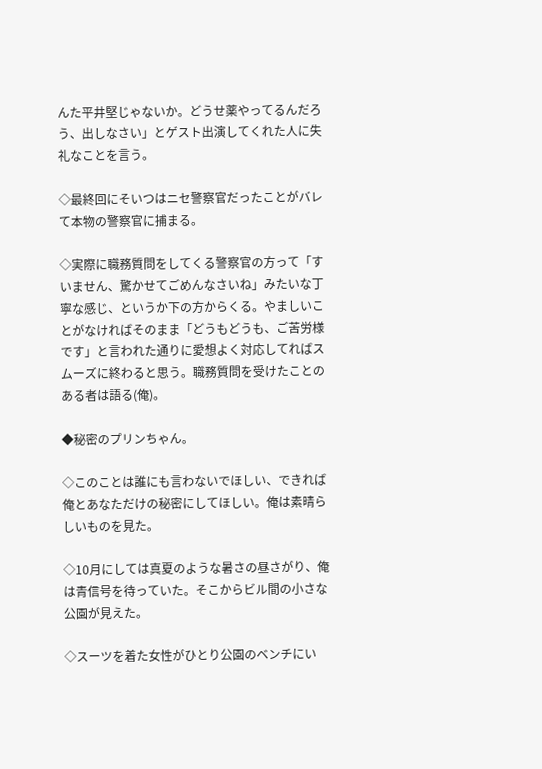んた平井堅じゃないか。どうせ薬やってるんだろう、出しなさい」とゲスト出演してくれた人に失礼なことを言う。

◇最終回にそいつはニセ警察官だったことがバレて本物の警察官に捕まる。

◇実際に職務質問をしてくる警察官の方って「すいません、驚かせてごめんなさいね」みたいな丁寧な感じ、というか下の方からくる。やましいことがなければそのまま「どうもどうも、ご苦労様です」と言われた通りに愛想よく対応してればスムーズに終わると思う。職務質問を受けたことのある者は語る(俺)。

◆秘密のプリンちゃん。

◇このことは誰にも言わないでほしい、できれば俺とあなただけの秘密にしてほしい。俺は素晴らしいものを見た。

◇10月にしては真夏のような暑さの昼さがり、俺は青信号を待っていた。そこからビル間の小さな公園が見えた。

◇スーツを着た女性がひとり公園のベンチにい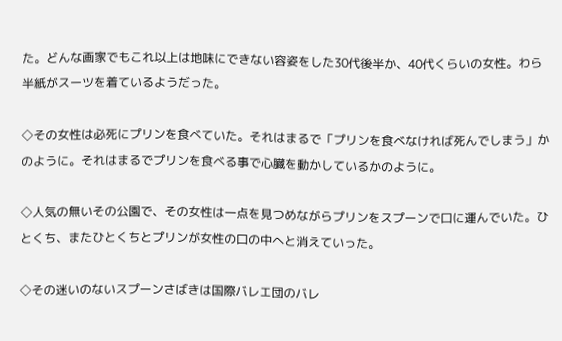た。どんな画家でもこれ以上は地味にできない容姿をした30代後半か、40代くらいの女性。わら半紙がスーツを着ているようだった。

◇その女性は必死にプリンを食べていた。それはまるで「プリンを食べなければ死んでしまう」かのように。それはまるでプリンを食べる事で心臓を動かしているかのように。

◇人気の無いその公園で、その女性は一点を見つめながらプリンをスプーンで口に運んでいた。ひとくち、またひとくちとプリンが女性の口の中へと消えていった。

◇その迷いのないスプーンさばきは国際バレエ団のバレ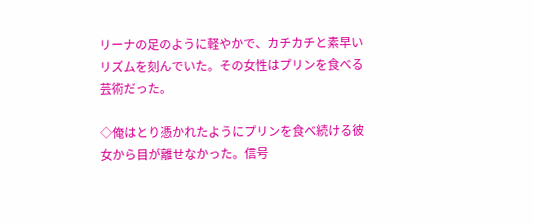リーナの足のように軽やかで、カチカチと素早いリズムを刻んでいた。その女性はプリンを食べる芸術だった。

◇俺はとり憑かれたようにプリンを食べ続ける彼女から目が離せなかった。信号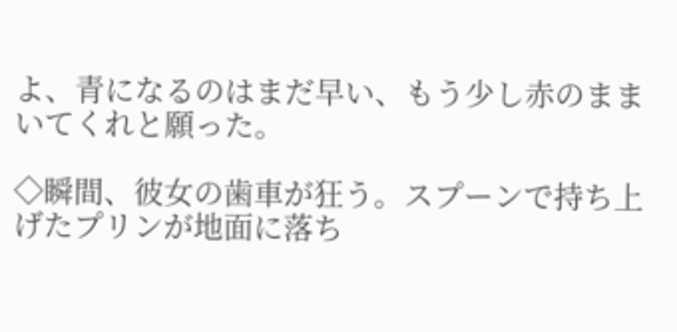よ、青になるのはまだ早い、もう少し赤のままいてくれと願った。

◇瞬間、彼女の歯車が狂う。スプーンで持ち上げたプリンが地面に落ち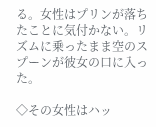る。女性はプリンが落ちたことに気付かない。リズムに乗ったまま空のスプーンが彼女の口に入った。

◇その女性はハッ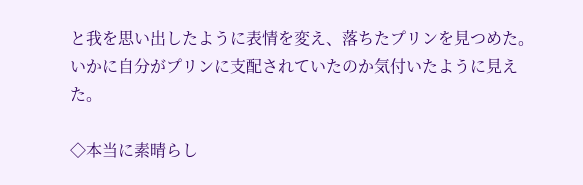と我を思い出したように表情を変え、落ちたプリンを見つめた。いかに自分がプリンに支配されていたのか気付いたように見えた。

◇本当に素晴らし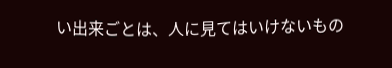い出来ごとは、人に見てはいけないもの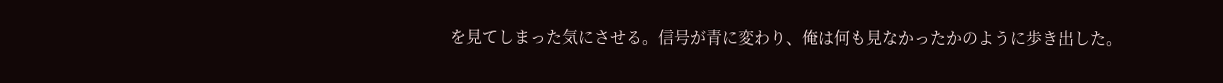を見てしまった気にさせる。信号が青に変わり、俺は何も見なかったかのように歩き出した。